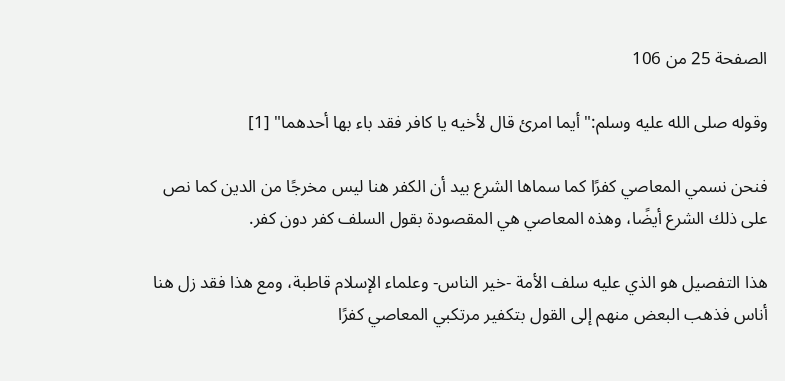الصفحة 25 من 106

وقوله صلى الله عليه وسلم:"أيما امرئ قال لأخيه يا كافر فقد باء بها أحدهما" [1]

فنحن نسمي المعاصي كفرًا كما سماها الشرع بيد أن الكفر هنا ليس مخرجًا من الدين كما نص على ذلك الشرع أيضًا، وهذه المعاصي هي المقصودة بقول السلف كفر دون كفر.

هذا التفصيل هو الذي عليه سلف الأمة -خير الناس- وعلماء الإسلام قاطبة، ومع هذا فقد زل هنا أناس فذهب البعض منهم إلى القول بتكفير مرتكبي المعاصي كفرًا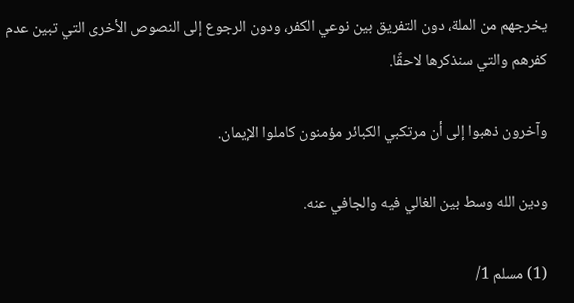يخرجهم من الملة، دون التفريق بين نوعي الكفر، ودون الرجوع إلى النصوص الأخرى التي تبين عدم كفرهم والتي سنذكرها لاحقًا.

وآخرون ذهبوا إلى أن مرتكبي الكبائر مؤمنون كاملوا الإيمان.

ودين الله وسط بين الغالي فيه والجافي عنه.

(1) مسلم 1/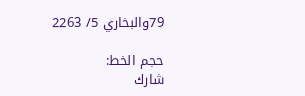79والبخاري 5/ 2263

حجم الخط:
شارك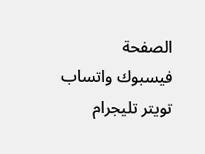الصفحة
فيسبوك واتساب تويتر تليجرام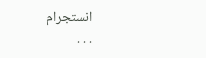انستجرام
. . .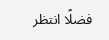فضلًا انتظر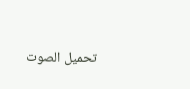تحميل الصوت